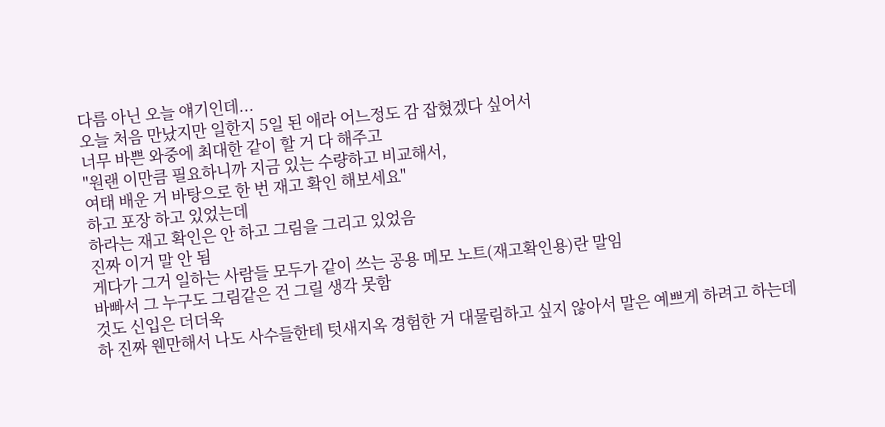다름 아닌 오늘 얘기인데...
오늘 처음 만났지만 일한지 5일 된 애라 어느정도 감 잡혔겠다 싶어서
너무 바쁜 와중에 최대한 같이 할 거 다 해주고
"원랜 이만큼 필요하니까 지금 있는 수량하고 비교해서,
여태 배운 거 바탕으로 한 번 재고 확인 해보세요"
하고 포장 하고 있었는데
하라는 재고 확인은 안 하고 그림을 그리고 있었음
진짜 이거 말 안 됨
게다가 그거 일하는 사람들 모두가 같이 쓰는 공용 메모 노트(재고확인용)란 말임
바빠서 그 누구도 그림같은 건 그릴 생각 못함
것도 신입은 더더욱
하 진짜 웬만해서 나도 사수들한테 텃새지옥 경험한 거 대물림하고 싶지 않아서 말은 예쁘게 하려고 하는데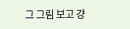그 그림 보고 걍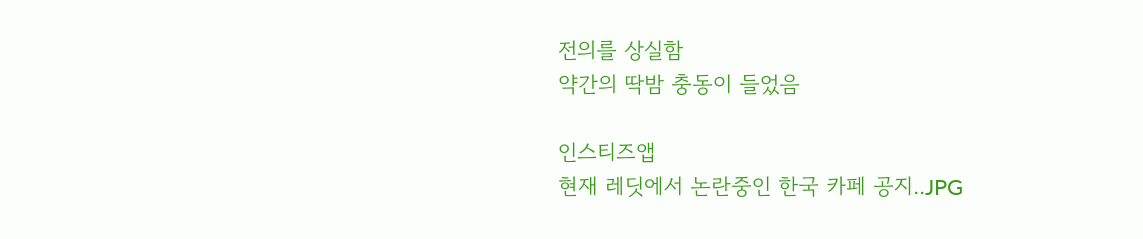전의를 상실함
약간의 딱밤 충동이 들었음

인스티즈앱
현재 레딧에서 논란중인 한국 카페 공지..JPG